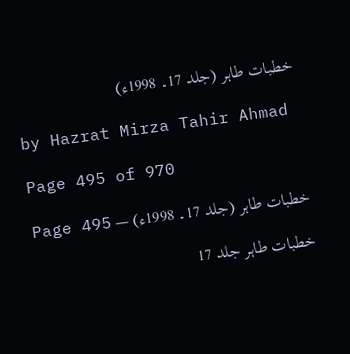خطبات طاہر (جلد 17۔ 1998ء)

by Hazrat Mirza Tahir Ahmad

Page 495 of 970

خطبات طاہر (جلد 17۔ 1998ء) — Page 495

خطبات طاہر جلد 17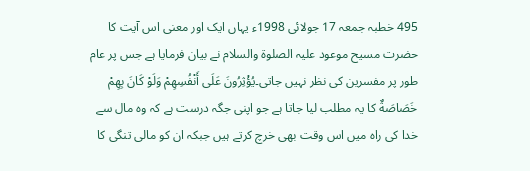495 خطبہ جمعہ 17 جولائی 1998ء یہاں ایک اور معنی اس آیت کا حضرت مسیح موعود علیہ الصلوۃ والسلام نے بیان فرمایا ہے جس پر عام طور پر مفسرین کی نظر نہیں جاتی۔يُؤْثِرُونَ عَلَى أَنْفُسِهِمْ وَلَوْ كَانَ بِهِمْ خَصَاصَةٌ کا یہ مطلب لیا جاتا ہے جو اپنی جگہ درست ہے کہ وہ مال سے خدا کی راہ میں اس وقت بھی خرچ کرتے ہیں جبکہ ان کو مالی تنگی کا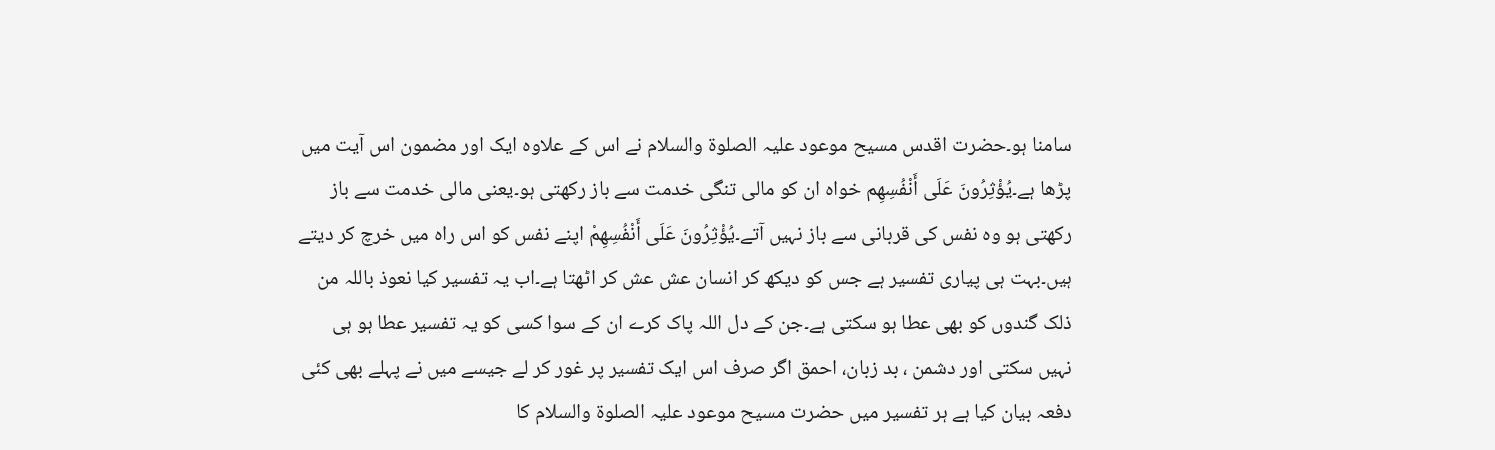سامنا ہو۔حضرت اقدس مسیح موعود علیہ الصلوۃ والسلام نے اس کے علاوہ ایک اور مضمون اس آیت میں پڑھا ہے۔يُؤْثِرُونَ عَلَى أَنْفُسِهِم خواہ ان کو مالی تنگی خدمت سے باز رکھتی ہو۔یعنی مالی خدمت سے باز رکھتی ہو وہ نفس کی قربانی سے باز نہیں آتے۔يُؤْثِرُونَ عَلَى أَنْفُسِهِمْ اپنے نفس کو اس راہ میں خرچ کر دیتے ہیں۔بہت ہی پیاری تفسیر ہے جس کو دیکھ کر انسان عش عش کر اٹھتا ہے۔اب یہ تفسیر کیا نعوذ باللہ من ذلک گندوں کو بھی عطا ہو سکتی ہے۔جن کے دل اللہ پاک کرے ان کے سوا کسی کو یہ تفسیر عطا ہو ہی نہیں سکتی اور دشمن ، بد زبان، احمق اگر صرف اس ایک تفسیر پر غور کر لے جیسے میں نے پہلے بھی کئی دفعہ بیان کیا ہے ہر تفسیر میں حضرت مسیح موعود علیہ الصلوۃ والسلام کا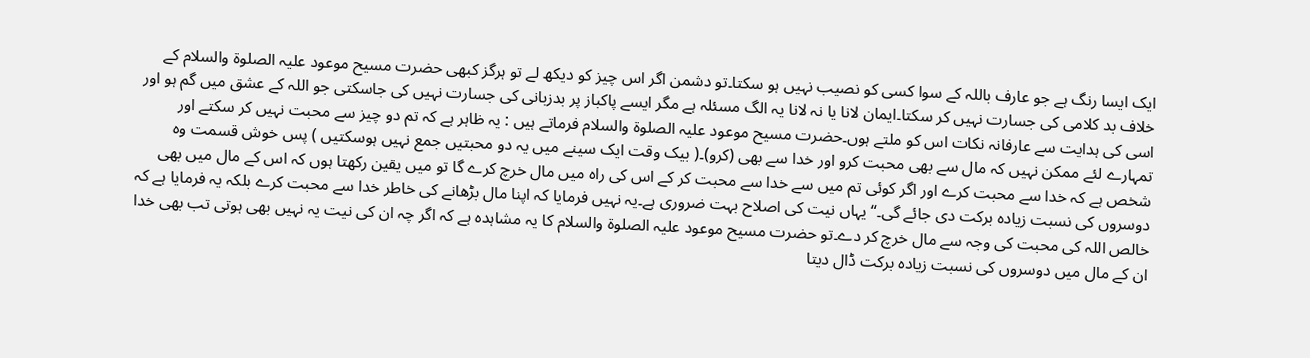ایک ایسا رنگ ہے جو عارف باللہ کے سوا کسی کو نصیب نہیں ہو سکتا۔تو دشمن اگر اس چیز کو دیکھ لے تو ہرگز کبھی حضرت مسیح موعود علیہ الصلوۃ والسلام کے خلاف بد کلامی کی جسارت نہیں کر سکتا۔ایمان لانا یا نہ لانا یہ الگ مسئلہ ہے مگر ایسے پاکباز پر بدزبانی کی جسارت نہیں کی جاسکتی جو اللہ کے عشق میں گم ہو اور اسی کی ہدایت سے عارفانہ نکات اس کو ملتے ہوں۔حضرت مسیح موعود علیہ الصلوۃ والسلام فرماتے ہیں : یہ ظاہر ہے کہ تم دو چیز سے محبت نہیں کر سکتے اور تمہارے لئے ممکن نہیں کہ مال سے بھی محبت کرو اور خدا سے بھی (کرو)۔( بیک وقت ایک سینے میں یہ دو محبتیں جمع نہیں ہوسکتیں ) پس خوش قسمت وہ شخص ہے کہ خدا سے محبت کرے اور اگر کوئی تم میں سے خدا سے محبت کر کے اس کی راہ میں مال خرچ کرے گا تو میں یقین رکھتا ہوں کہ اس کے مال میں بھی دوسروں کی نسبت زیادہ برکت دی جائے گی۔“ یہاں نیت کی اصلاح بہت ضروری ہے۔یہ نہیں فرمایا کہ اپنا مال بڑھانے کی خاطر خدا سے محبت کرے بلکہ یہ فرمایا ہے کہ خالص اللہ کی محبت کی وجہ سے مال خرچ کر دے۔تو حضرت مسیح موعود علیہ الصلوۃ والسلام کا یہ مشاہدہ ہے کہ اگر چہ ان کی نیت یہ نہیں بھی ہوتی تب بھی خدا ان کے مال میں دوسروں کی نسبت زیادہ برکت ڈال دیتا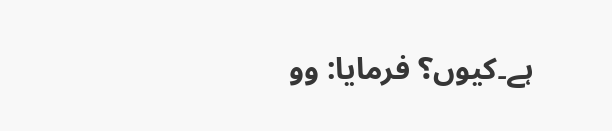ہے۔کیوں؟ فرمایا: وو